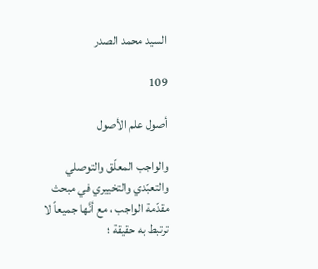السيد محمد الصدر

109

أصول علم الأصول

والواجب المعلّق والتوصلي والتعبّدي والتخييري في مبحث مقدّمة الواجب ، مع أنَّها جميعاً لا ترتبط به حقيقة ؛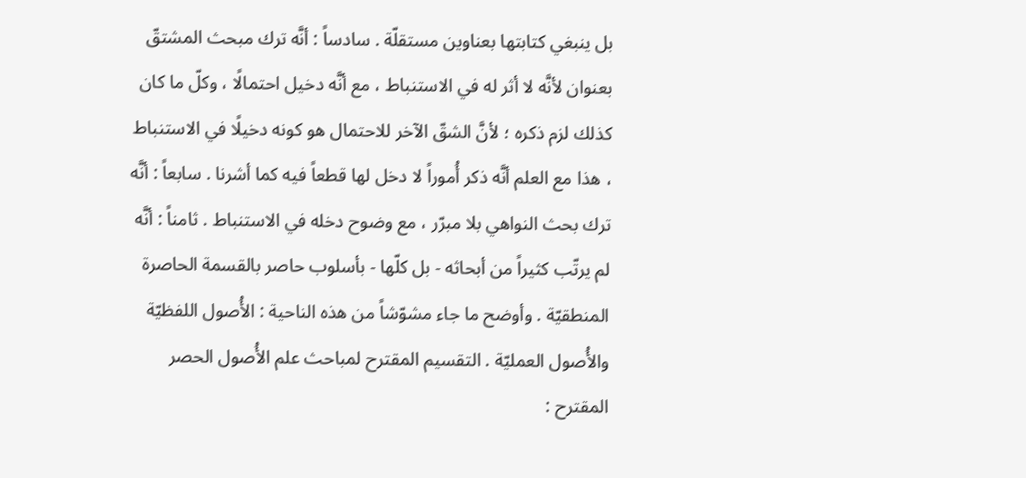بل ينبغي كتابتها بعناوين مستقلّة . سادساً : أنَّه ترك مبحث المشتقّ بعنوان لأنَّه لا أثر له في الاستنباط ، مع أنَّه دخيل احتمالًا ، وكلّ ما كان كذلك لزم ذكره ؛ لأنَّ الشقّ الآخر للاحتمال هو كونه دخيلًا في الاستنباط ، هذا مع العلم أنَّه ذكر أُموراً لا دخل لها قطعاً فيه كما أشرنا . سابعاً : أنَّه ترك بحث النواهي بلا مبرّر ، مع وضوح دخله في الاستنباط . ثامناً : أنَّه لم يرتّب كثيراً من أبحاثه - بل كلّها - بأسلوب حاصر بالقسمة الحاصرة المنطقيّة . وأوضح ما جاء مشوّشاً من هذه الناحية : الأُصول اللفظيّة والأُصول العمليّة . التقسيم المقترح لمباحث علم الأُصول الحصر المقترح :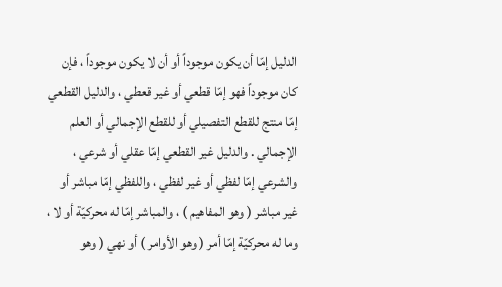الدليل إمّا أن يكون موجوداً أو أن لا يكون موجوداً ، فإن كان موجوداً فهو إمّا قطعي أو غير قعطي ، والدليل القطعي إمّا منتج للقطع التفصيلي أو للقطع الإجمالي أو العلم الإجمالي . والدليل غير القطعي إمّا عقلي أو شرعي ، والشرعي إمّا لفظي أو غير لفظي ، واللفظي إمّا مباشر أو غير مباشر ( وهو المفاهيم ) ، والمباشر إمّا له محركيّة أو لا ، وما له محركيّة إمّا أمر ( وهو الأوامر ) أو نهي ( وهو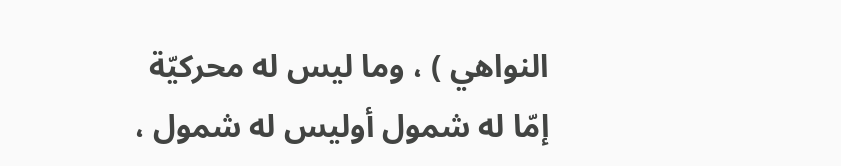النواهي ) ، وما ليس له محركيّة إمّا له شمول أوليس له شمول ،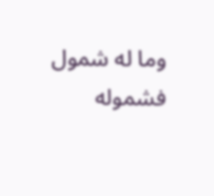وما له شمول فشموله